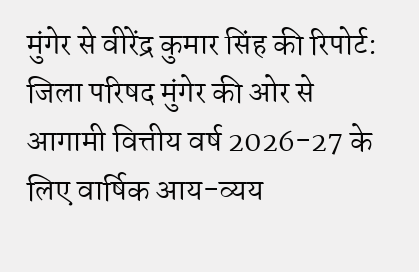मुंगेर से वीरेंद्र कुमार सिंह की रिपोर्ट: जिला परिषद मुंगेर की ओर से आगामी वित्तीय वर्ष 2026-27 के लिए वार्षिक आय-व्यय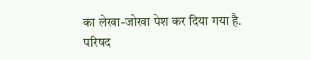का लेखा-जोखा पेश कर दिया गया है. परिषद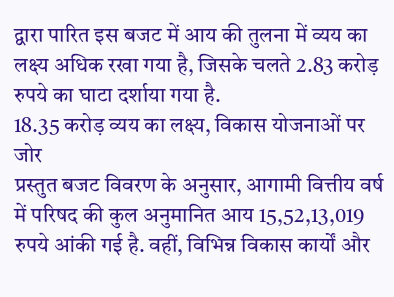द्वारा पारित इस बजट में आय की तुलना में व्यय का लक्ष्य अधिक रखा गया है, जिसके चलते 2.83 करोड़ रुपये का घाटा दर्शाया गया है.
18.35 करोड़ व्यय का लक्ष्य, विकास योजनाओं पर जोर
प्रस्तुत बजट विवरण के अनुसार, आगामी वित्तीय वर्ष में परिषद की कुल अनुमानित आय 15,52,13,019 रुपये आंकी गई है. वहीं, विभिन्न विकास कार्यों और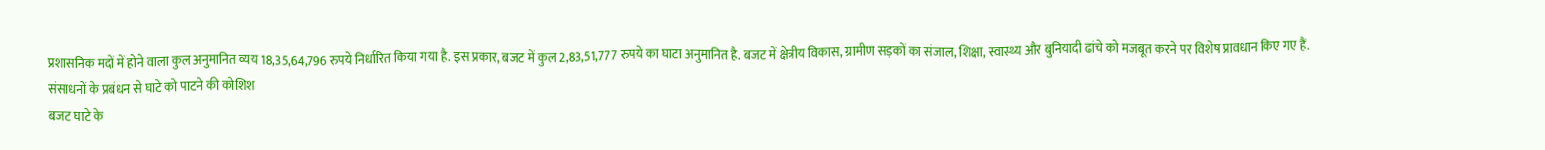प्रशासनिक मदों में होने वाला कुल अनुमानित व्यय 18,35,64,796 रुपये निर्धारित किया गया है. इस प्रकार, बजट में कुल 2,83,51,777 रुपये का घाटा अनुमानित है. बजट में क्षेत्रीय विकास, ग्रामीण सड़कों का संजाल, शिक्षा, स्वास्थ्य और बुनियादी ढांचे को मजबूत करने पर विशेष प्रावधान किए गए हैं.
संसाधनों के प्रबंधन से घाटे को पाटने की कोशिश
बजट घाटे के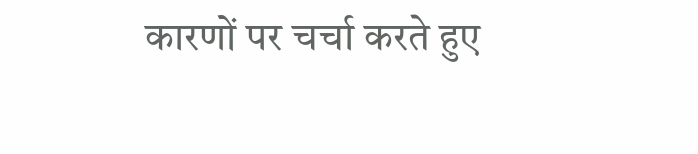कारणों पर चर्चा करते हुए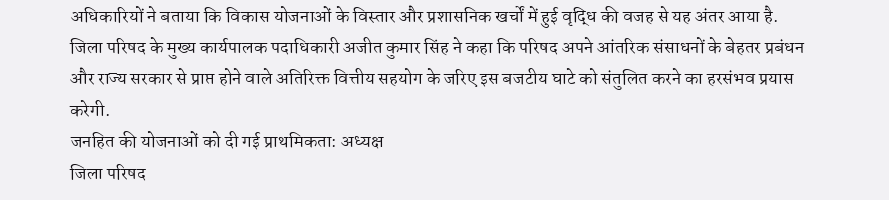अधिकारियों ने बताया कि विकास योजनाओं के विस्तार और प्रशासनिक खर्चों में हुई वृद्धि की वजह से यह अंतर आया है. जिला परिषद के मुख्य कार्यपालक पदाधिकारी अजीत कुमार सिंह ने कहा कि परिषद अपने आंतरिक संसाधनों के बेहतर प्रबंधन और राज्य सरकार से प्राप्त होने वाले अतिरिक्त वित्तीय सहयोग के जरिए इस बजटीय घाटे को संतुलित करने का हरसंभव प्रयास करेगी.
जनहित की योजनाओं को दी गई प्राथमिकता: अध्यक्ष
जिला परिषद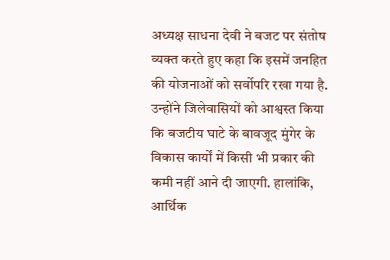अध्यक्ष साधना देवी ने बजट पर संतोष व्यक्त करते हुए कहा कि इसमें जनहित की योजनाओं को सर्वोपरि रखा गया है. उन्होंने जिलेवासियों को आश्वस्त किया कि बजटीय घाटे के बावजूद मुंगेर के विकास कार्यों में किसी भी प्रकार की कमी नहीं आने दी जाएगी. हालांकि, आर्थिक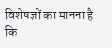विशेषज्ञों का मानना है कि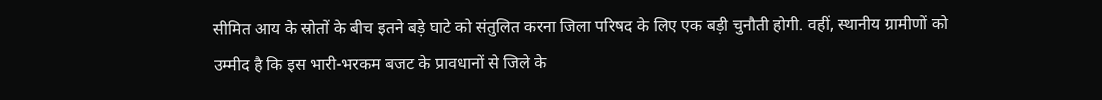सीमित आय के स्रोतों के बीच इतने बड़े घाटे को संतुलित करना जिला परिषद के लिए एक बड़ी चुनौती होगी. वहीं, स्थानीय ग्रामीणों को उम्मीद है कि इस भारी-भरकम बजट के प्रावधानों से जिले के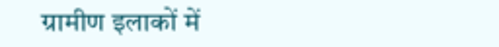ग्रामीण इलाकों में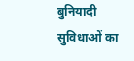बुनियादी सुविधाओं का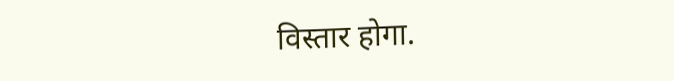विस्तार होगा.